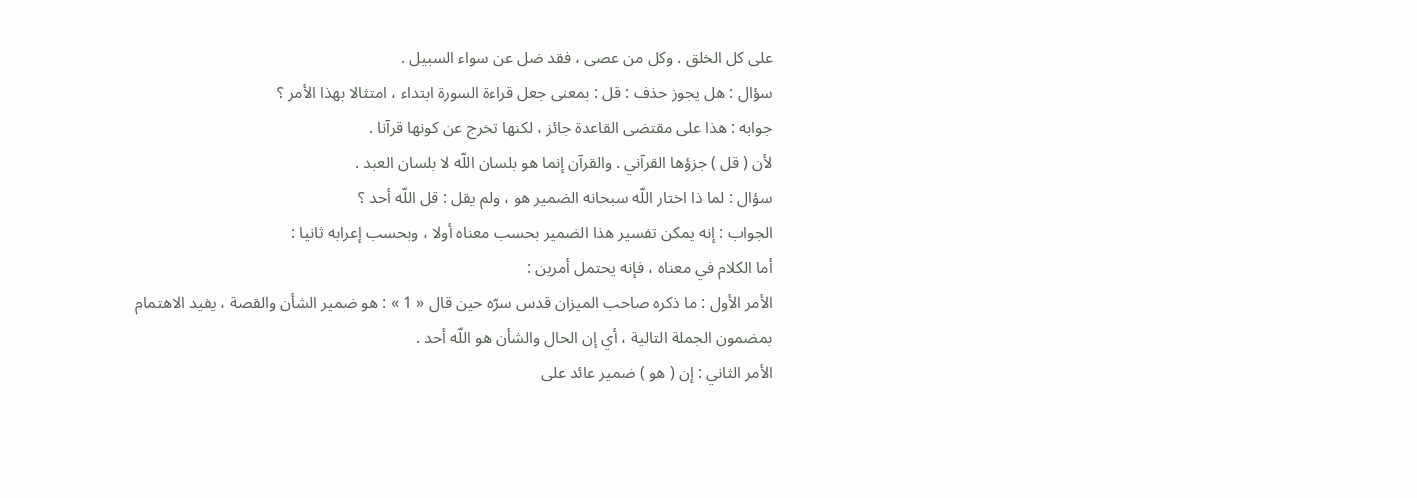على كل الخلق . وكل من عصى ، فقد ضل عن سواء السبيل .
سؤال : هل يجوز حذف : قل : بمعنى جعل قراءة السورة ابتداء ، امتثالا بهذا الأمر ؟
جوابه : هذا على مقتضى القاعدة جائز ، لكنها تخرج عن كونها قرآنا .
لأن ( قل ) جزؤها القرآني . والقرآن إنما هو بلسان اللّه لا بلسان العبد .
سؤال : لما ذا اختار اللّه سبحانه الضمير هو ، ولم يقل : قل اللّه أحد ؟
الجواب : إنه يمكن تفسير هذا الضمير بحسب معناه أولا ، وبحسب إعرابه ثانيا :
أما الكلام في معناه ، فإنه يحتمل أمرين :
الأمر الأول : ما ذكره صاحب الميزان قدس سرّه حين قال « 1 » : هو ضمير الشأن والقصة ، يفيد الاهتمام بمضمون الجملة التالية ، أي إن الحال والشأن هو اللّه أحد .
الأمر الثاني : إن ( هو ) ضمير عائد على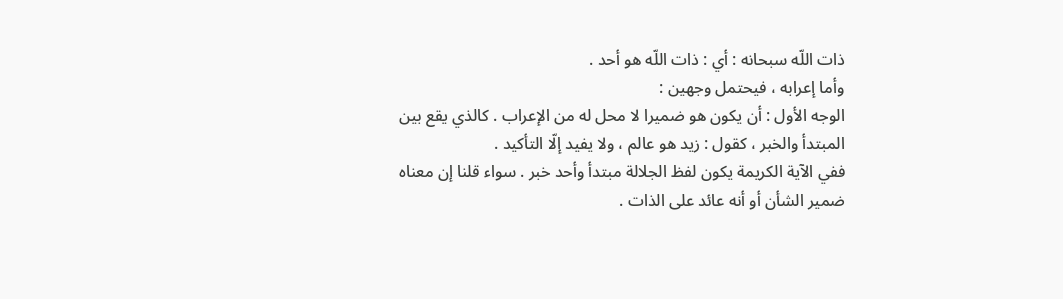ذات اللّه سبحانه : أي : ذات اللّه هو أحد .
وأما إعرابه ، فيحتمل وجهين :
الوجه الأول : أن يكون هو ضميرا لا محل له من الإعراب . كالذي يقع بين المبتدأ والخبر ، كقول : زيد هو عالم ، ولا يفيد إلّا التأكيد .
ففي الآية الكريمة يكون لفظ الجلالة مبتدأ وأحد خبر . سواء قلنا إن معناه ضمير الشأن أو أنه عائد على الذات .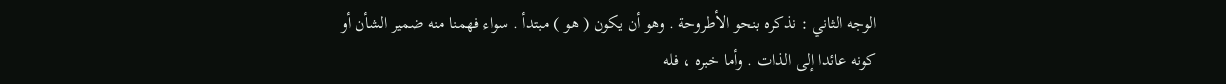الوجه الثاني : نذكره بنحو الأطروحة . وهو أن يكون ( هو ) مبتدأ . سواء فهمنا منه ضمير الشأن أو كونه عائدا إلى الذات . وأما خبره ، فله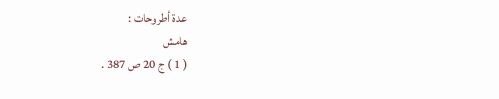عدة أطروحات :
هامش
( 1 ) ج 20 ص 387 .